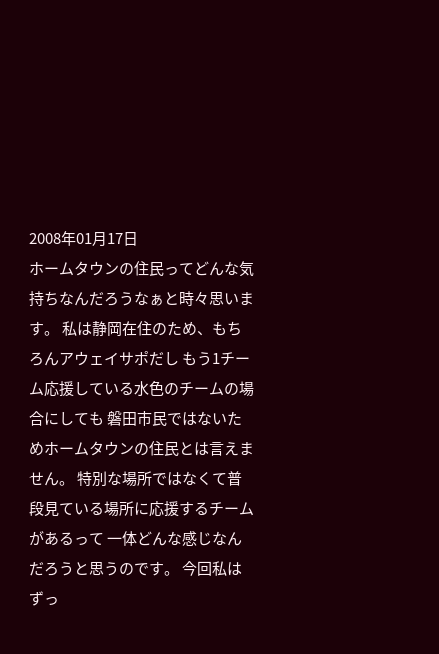2008年01月17日
ホームタウンの住民ってどんな気持ちなんだろうなぁと時々思います。 私は静岡在住のため、もちろんアウェイサポだし もう1チーム応援している水色のチームの場合にしても 磐田市民ではないためホームタウンの住民とは言えません。 特別な場所ではなくて普段見ている場所に応援するチームがあるって 一体どんな感じなんだろうと思うのです。 今回私はずっ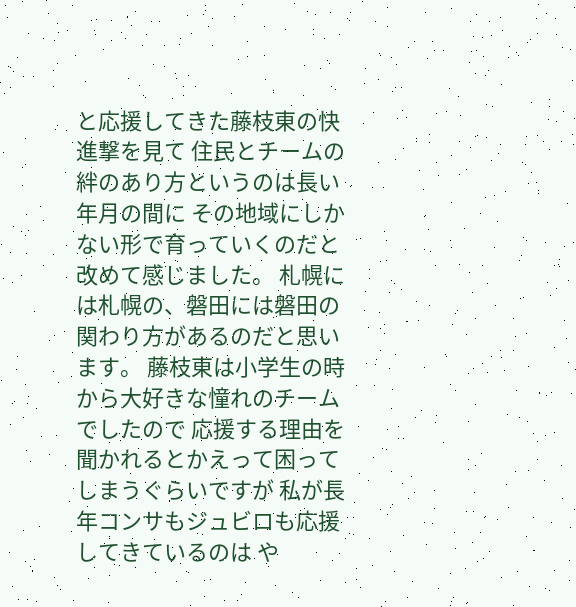と応援してきた藤枝東の快進撃を見て 住民とチームの絆のあり方というのは長い年月の間に その地域にしかない形で育っていくのだと改めて感じました。 札幌には札幌の、磐田には磐田の関わり方があるのだと思います。 藤枝東は小学生の時から大好きな憧れのチームでしたので 応援する理由を聞かれるとかえって困ってしまうぐらいですが 私が長年コンサもジュビロも応援してきているのは や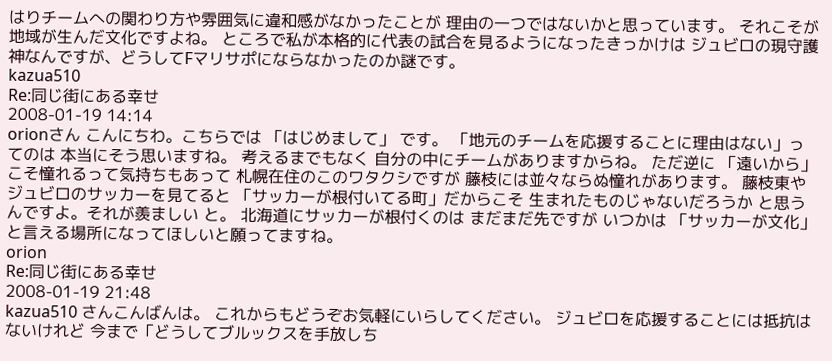はりチームへの関わり方や雰囲気に違和感がなかったことが 理由の一つではないかと思っています。 それこそが地域が生んだ文化ですよね。 ところで私が本格的に代表の試合を見るようになったきっかけは ジュビロの現守護神なんですが、どうしてFマリサポにならなかったのか謎です。
kazua510
Re:同じ街にある幸せ
2008-01-19 14:14
orionさん こんにちわ。こちらでは 「はじめまして」 です。 「地元のチームを応援することに理由はない」ってのは 本当にそう思いますね。 考えるまでもなく 自分の中にチームがありますからね。 ただ逆に 「遠いから」こそ憧れるって気持ちもあって 札幌在住のこのワタクシですが 藤枝には並々ならぬ憧れがあります。 藤枝東やジュビロのサッカーを見てると 「サッカーが根付いてる町」だからこそ 生まれたものじゃないだろうか と思うんですよ。それが羨ましい と。 北海道にサッカーが根付くのは まだまだ先ですが いつかは 「サッカーが文化」と言える場所になってほしいと願ってますね。
orion
Re:同じ街にある幸せ
2008-01-19 21:48
kazua510 さんこんばんは。 これからもどうぞお気軽にいらしてください。 ジュビロを応援することには抵抗はないけれど 今まで「どうしてブルックスを手放しち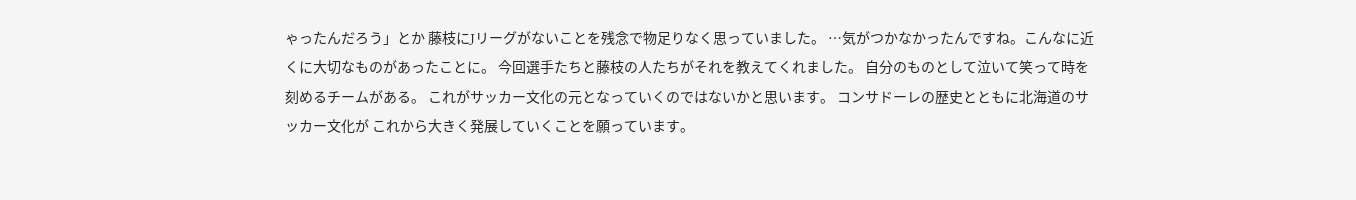ゃったんだろう」とか 藤枝にJリーグがないことを残念で物足りなく思っていました。 …気がつかなかったんですね。こんなに近くに大切なものがあったことに。 今回選手たちと藤枝の人たちがそれを教えてくれました。 自分のものとして泣いて笑って時を刻めるチームがある。 これがサッカー文化の元となっていくのではないかと思います。 コンサドーレの歴史とともに北海道のサッカー文化が これから大きく発展していくことを願っています。